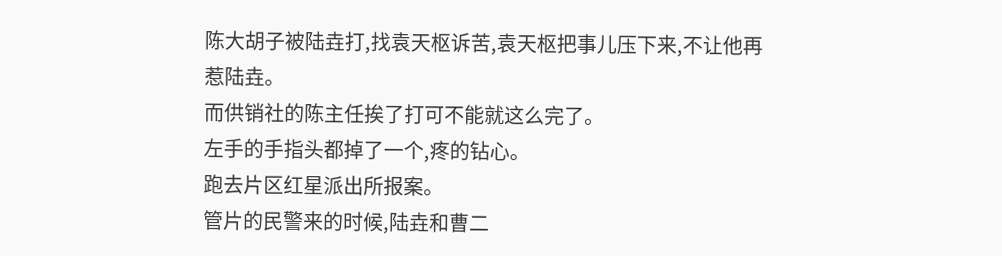陈大胡子被陆垚打,找袁天枢诉苦,袁天枢把事儿压下来,不让他再惹陆垚。
而供销社的陈主任挨了打可不能就这么完了。
左手的手指头都掉了一个,疼的钻心。
跑去片区红星派出所报案。
管片的民警来的时候,陆垚和曹二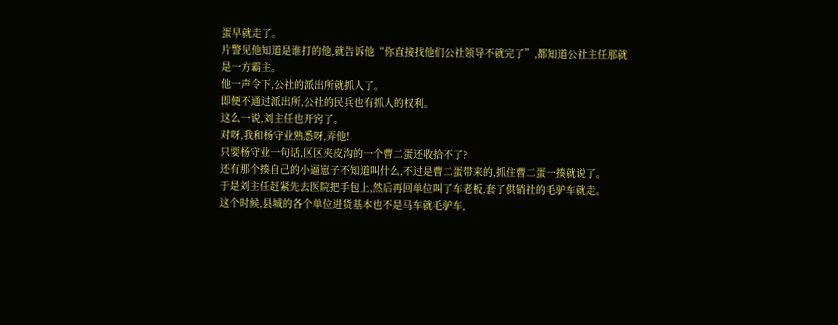蛋早就走了。
片警见他知道是谁打的他,就告诉他“你直接找他们公社领导不就完了”,都知道公社主任那就是一方霸主。
他一声令下,公社的派出所就抓人了。
即便不通过派出所,公社的民兵也有抓人的权利。
这么一说,刘主任也开窍了。
对呀,我和杨守业熟悉呀,弄他!
只要杨守业一句话,区区夹皮沟的一个曹二蛋还收拾不了?
还有那个揍自己的小逼崽子不知道叫什么,不过是曹二蛋带来的,抓住曹二蛋一揍就说了。
于是刘主任赶紧先去医院把手包上,然后再回单位叫了车老板,套了供销社的毛驴车就走。
这个时候,县城的各个单位进货基本也不是马车就毛驴车,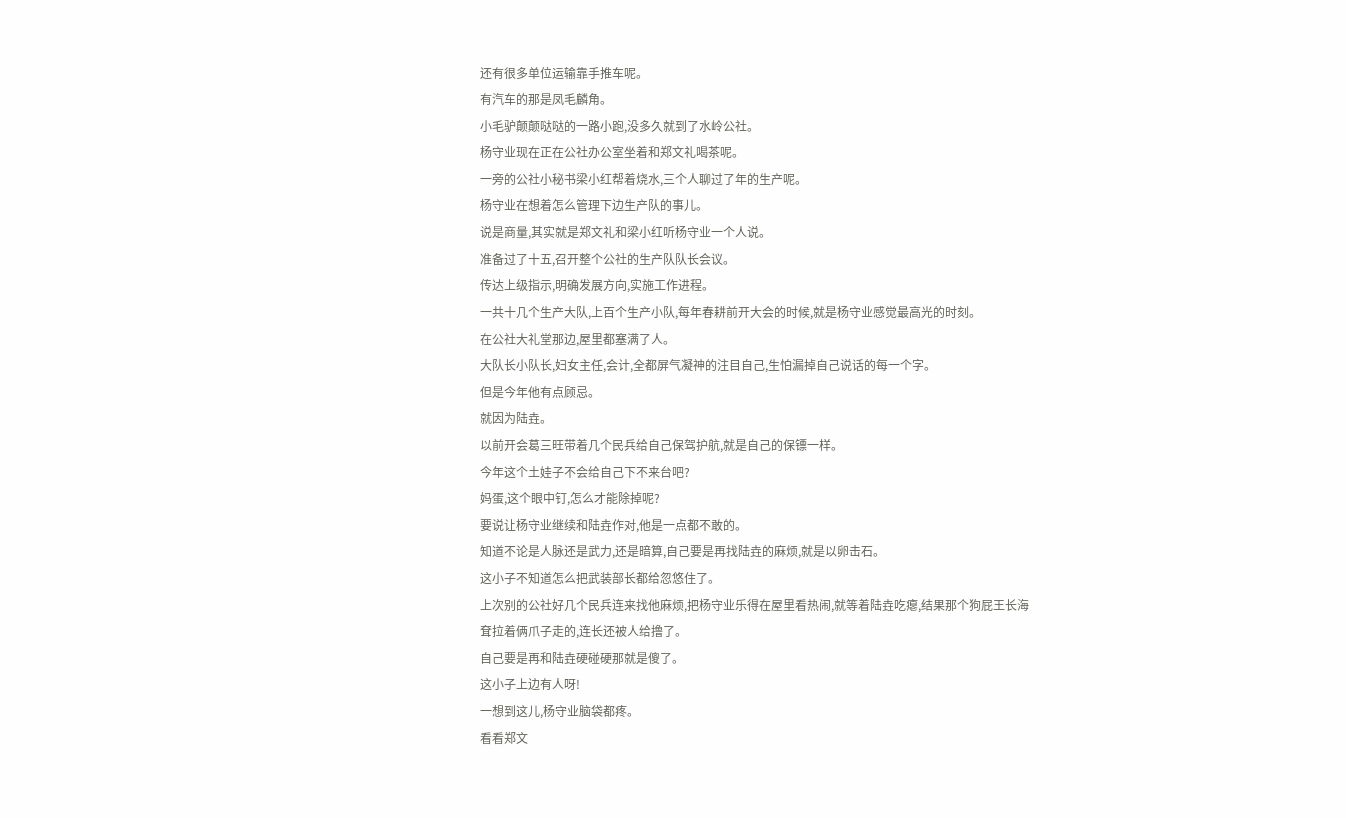还有很多单位运输靠手推车呢。
有汽车的那是凤毛麟角。
小毛驴颠颠哒哒的一路小跑,没多久就到了水岭公社。
杨守业现在正在公社办公室坐着和郑文礼喝茶呢。
一旁的公社小秘书梁小红帮着烧水,三个人聊过了年的生产呢。
杨守业在想着怎么管理下边生产队的事儿。
说是商量,其实就是郑文礼和梁小红听杨守业一个人说。
准备过了十五,召开整个公社的生产队队长会议。
传达上级指示,明确发展方向,实施工作进程。
一共十几个生产大队,上百个生产小队,每年春耕前开大会的时候,就是杨守业感觉最高光的时刻。
在公社大礼堂那边,屋里都塞满了人。
大队长小队长,妇女主任,会计,全都屏气凝神的注目自己,生怕漏掉自己说话的每一个字。
但是今年他有点顾忌。
就因为陆垚。
以前开会葛三旺带着几个民兵给自己保驾护航,就是自己的保镖一样。
今年这个土娃子不会给自己下不来台吧?
妈蛋,这个眼中钉,怎么才能除掉呢?
要说让杨守业继续和陆垚作对,他是一点都不敢的。
知道不论是人脉还是武力,还是暗算,自己要是再找陆垚的麻烦,就是以卵击石。
这小子不知道怎么把武装部长都给忽悠住了。
上次别的公社好几个民兵连来找他麻烦,把杨守业乐得在屋里看热闹,就等着陆垚吃瘪,结果那个狗屁王长海耷拉着俩爪子走的,连长还被人给撸了。
自己要是再和陆垚硬碰硬那就是傻了。
这小子上边有人呀!
一想到这儿,杨守业脑袋都疼。
看看郑文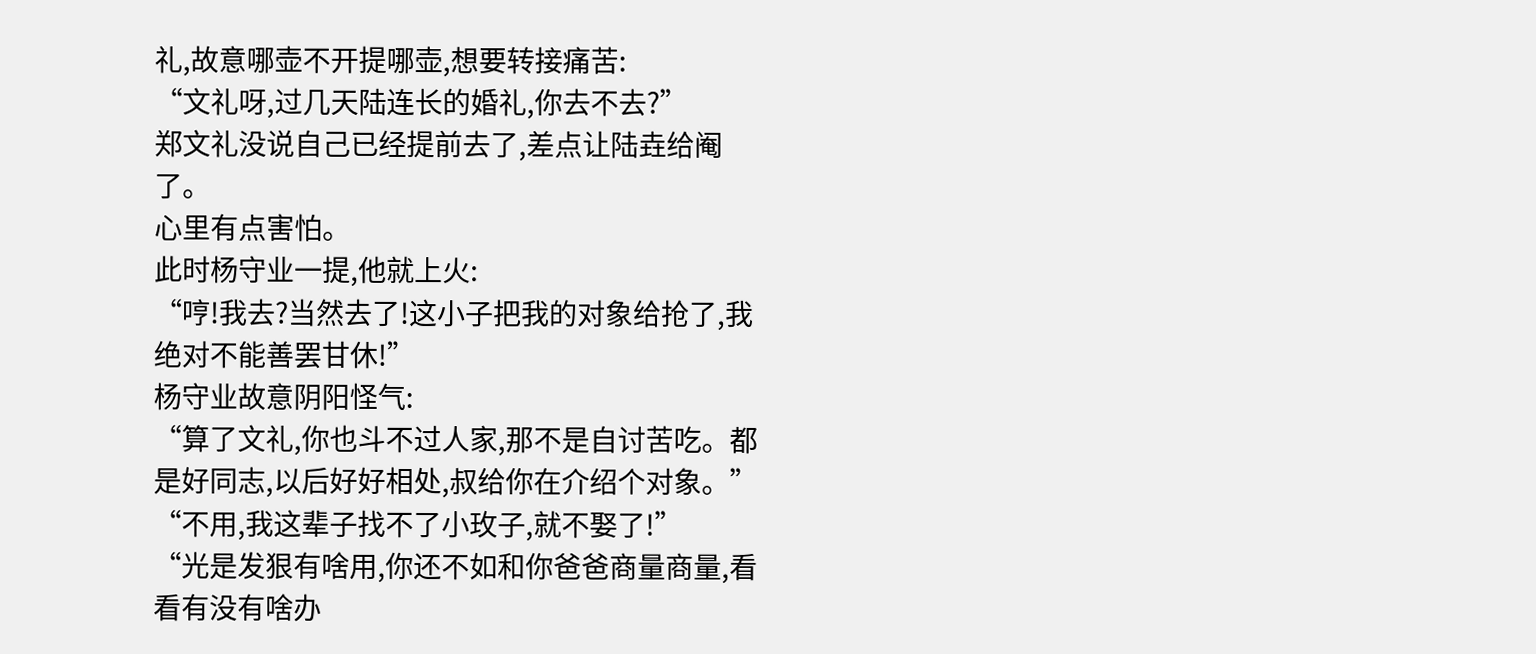礼,故意哪壶不开提哪壶,想要转接痛苦:
“文礼呀,过几天陆连长的婚礼,你去不去?”
郑文礼没说自己已经提前去了,差点让陆垚给阉了。
心里有点害怕。
此时杨守业一提,他就上火:
“哼!我去?当然去了!这小子把我的对象给抢了,我绝对不能善罢甘休!”
杨守业故意阴阳怪气:
“算了文礼,你也斗不过人家,那不是自讨苦吃。都是好同志,以后好好相处,叔给你在介绍个对象。”
“不用,我这辈子找不了小玫子,就不娶了!”
“光是发狠有啥用,你还不如和你爸爸商量商量,看看有没有啥办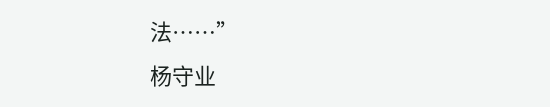法……”
杨守业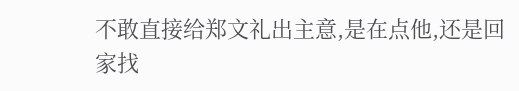不敢直接给郑文礼出主意,是在点他,还是回家找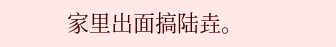家里出面搞陆垚。